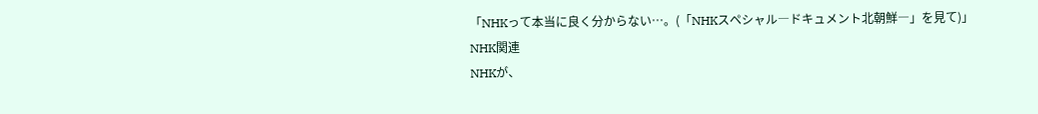「NHKって本当に良く分からない…。(「NHKスペシャル―ドキュメント北朝鮮―」を見て)」
NHK関連
NHKが、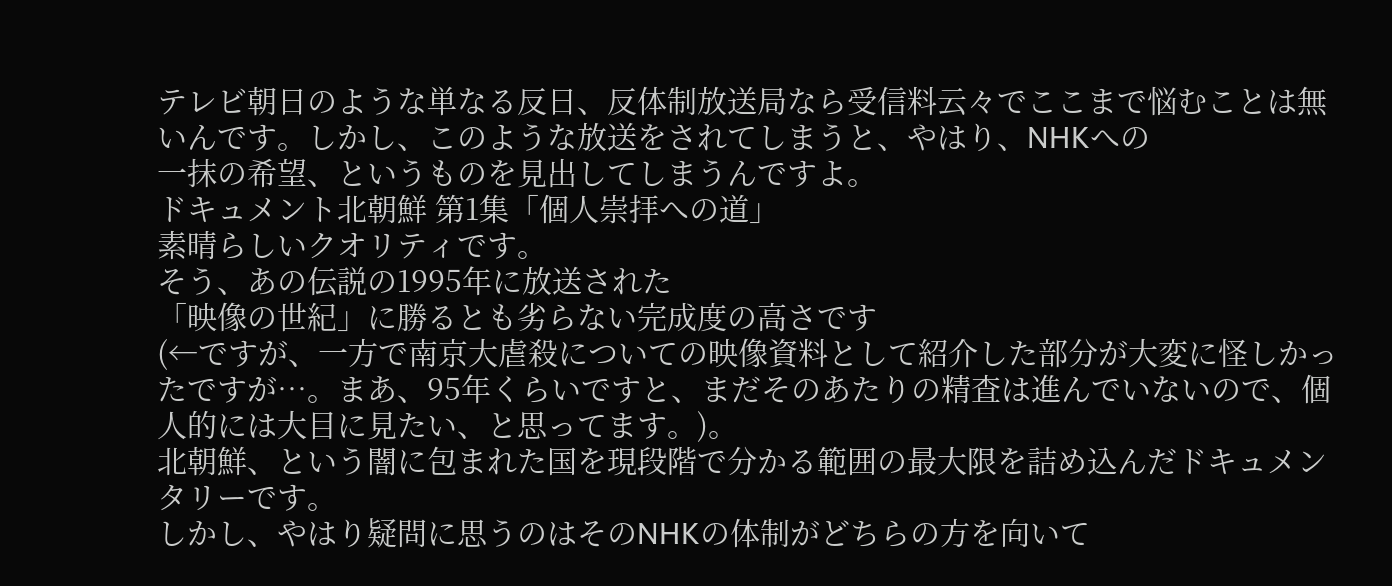テレビ朝日のような単なる反日、反体制放送局なら受信料云々でここまで悩むことは無いんです。しかし、このような放送をされてしまうと、やはり、NHKへの
一抹の希望、というものを見出してしまうんですよ。
ドキュメント北朝鮮 第1集「個人崇拝への道」
素晴らしいクオリティです。
そう、あの伝説の1995年に放送された
「映像の世紀」に勝るとも劣らない完成度の高さです
(←ですが、一方で南京大虐殺についての映像資料として紹介した部分が大変に怪しかったですが…。まあ、95年くらいですと、まだそのあたりの精査は進んでいないので、個人的には大目に見たい、と思ってます。)。
北朝鮮、という闇に包まれた国を現段階で分かる範囲の最大限を詰め込んだドキュメンタリーです。
しかし、やはり疑問に思うのはそのNHKの体制がどちらの方を向いて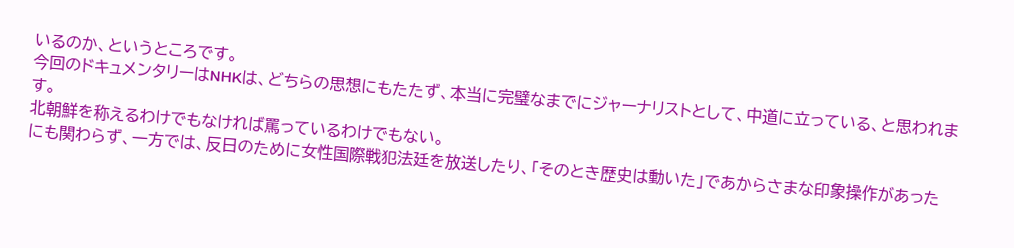いるのか、というところです。
今回のドキュメンタリーはNHKは、どちらの思想にもたたず、本当に完璧なまでにジャーナリストとして、中道に立っている、と思われます。
北朝鮮を称えるわけでもなければ罵っているわけでもない。
にも関わらず、一方では、反日のために女性国際戦犯法廷を放送したり、「そのとき歴史は動いた」であからさまな印象操作があった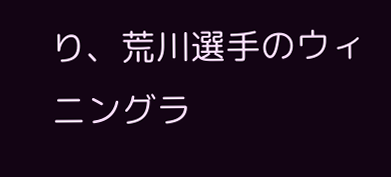り、荒川選手のウィニングラ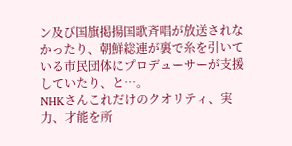ン及び国旗掲揚国歌斉唱が放送されなかったり、朝鮮総連が裏で糸を引いている市民団体にプロデューサーが支援していたり、と…。
NHKさんこれだけのクオリティ、実力、才能を所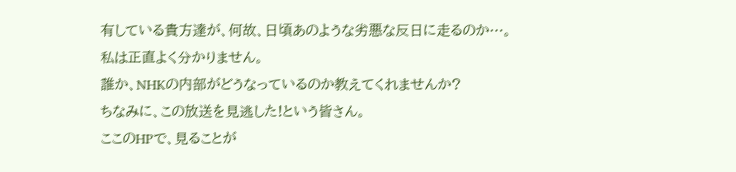有している貴方達が、何故、日頃あのような劣悪な反日に走るのか…。
私は正直よく分かりません。
誰か、NHKの内部がどうなっているのか教えてくれませんか?
ちなみに、この放送を見逃した!という皆さん。
ここのHPで、見ることが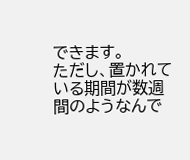できます。
ただし、置かれている期間が数週間のようなんで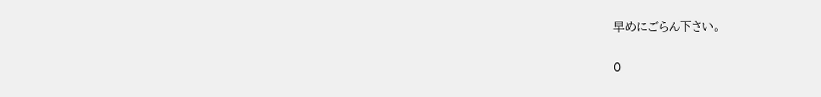早めにごらん下さい。

0